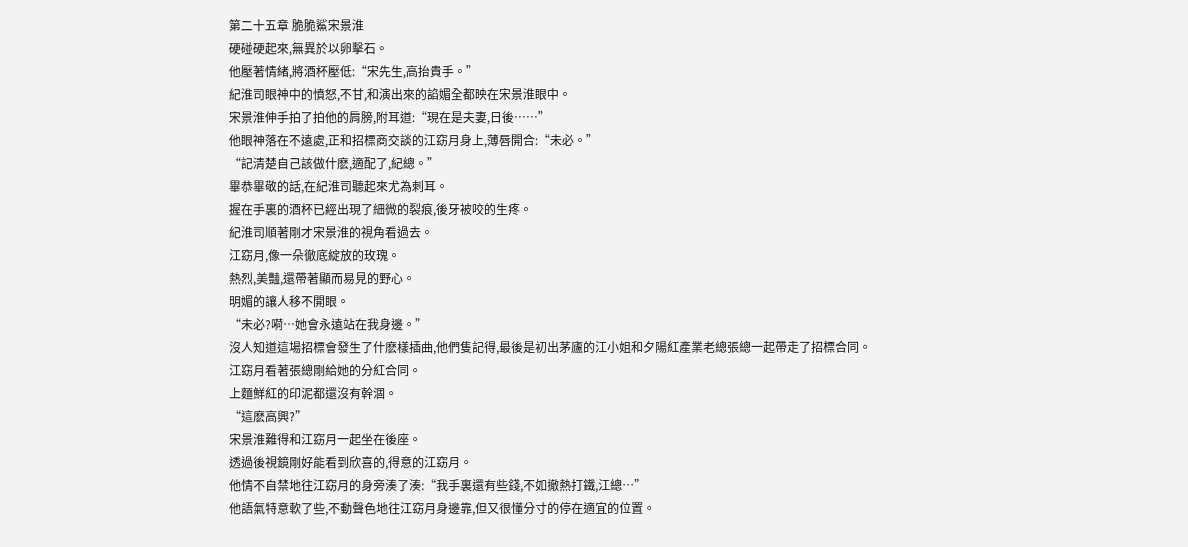第二十五章 脆脆鯊宋景淮
硬碰硬起來,無異於以卵擊石。
他壓著情緒,將酒杯壓低:“宋先生,高抬貴手。”
紀淮司眼神中的憤怒,不甘,和演出來的諂媚全都映在宋景淮眼中。
宋景淮伸手拍了拍他的肩膀,附耳道:“現在是夫妻,日後……”
他眼神落在不遠處,正和招標商交談的江窈月身上,薄唇開合:“未必。”
“記清楚自己該做什麽,適配了,紀總。”
畢恭畢敬的話,在紀淮司聽起來尤為刺耳。
握在手裏的酒杯已經出現了細微的裂痕,後牙被咬的生疼。
紀淮司順著剛才宋景淮的視角看過去。
江窈月,像一朵徹底綻放的玫瑰。
熱烈,美豔,還帶著顯而易見的野心。
明媚的讓人移不開眼。
“未必?嗬…她會永遠站在我身邊。”
沒人知道這場招標會發生了什麽樣插曲,他們隻記得,最後是初出茅廬的江小姐和夕陽紅產業老總張總一起帶走了招標合同。
江窈月看著張總剛給她的分紅合同。
上麵鮮紅的印泥都還沒有幹涸。
“這麽高興?”
宋景淮難得和江窈月一起坐在後座。
透過後視鏡剛好能看到欣喜的,得意的江窈月。
他情不自禁地往江窈月的身旁湊了湊:“我手裏還有些錢,不如撤熱打鐵,江總…”
他語氣特意軟了些,不動聲色地往江窈月身邊靠,但又很懂分寸的停在適宜的位置。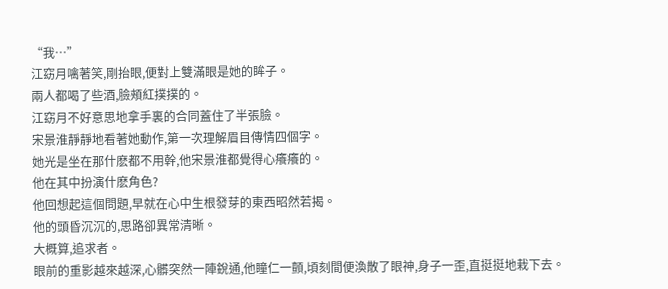“我…”
江窈月噙著笑,剛抬眼,便對上雙滿眼是她的眸子。
兩人都喝了些酒,臉頰紅撲撲的。
江窈月不好意思地拿手裏的合同蓋住了半張臉。
宋景淮靜靜地看著她動作,第一次理解眉目傳情四個字。
她光是坐在那什麽都不用幹,他宋景淮都覺得心癢癢的。
他在其中扮演什麽角色?
他回想起這個問題,早就在心中生根發芽的東西昭然若揭。
他的頭昏沉沉的,思路卻異常清晰。
大概算,追求者。
眼前的重影越來越深,心髒突然一陣銳通,他瞳仁一顫,頃刻間便渙散了眼神,身子一歪,直挺挺地栽下去。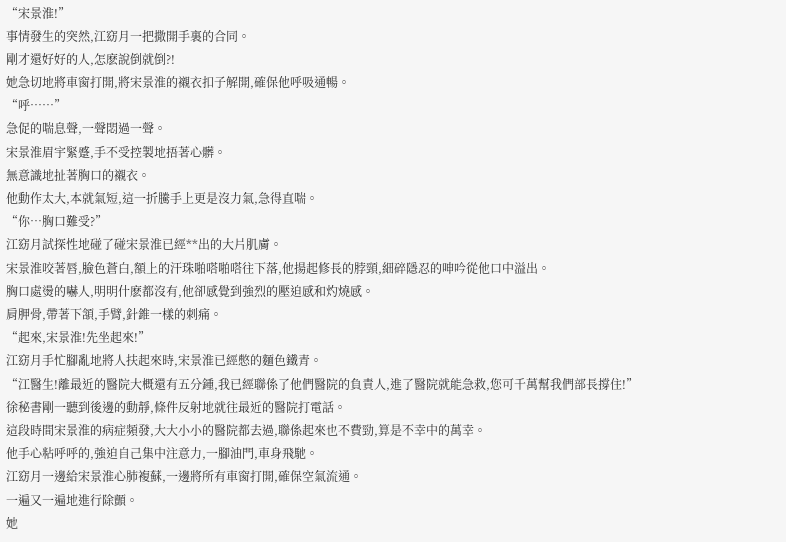“宋景淮!”
事情發生的突然,江窈月一把撒開手裏的合同。
剛才還好好的人,怎麽說倒就倒?!
她急切地將車窗打開,將宋景淮的襯衣扣子解開,確保他呼吸通暢。
“呼……”
急促的喘息聲,一聲悶過一聲。
宋景淮眉宇緊蹙,手不受控製地捂著心髒。
無意識地扯著胸口的襯衣。
他動作太大,本就氣短,這一折騰手上更是沒力氣,急得直喘。
“你…胸口難受?”
江窈月試探性地碰了碰宋景淮已經**出的大片肌膚。
宋景淮咬著唇,臉色蒼白,額上的汗珠啪嗒啪嗒往下落,他揚起修長的脖頸,細碎隱忍的呻吟從他口中溢出。
胸口處燙的嚇人,明明什麽都沒有,他卻感覺到強烈的壓迫感和灼燒感。
肩胛骨,帶著下頷,手臂,針錐一樣的刺痛。
“起來,宋景淮!先坐起來!”
江窈月手忙腳亂地將人扶起來時,宋景淮已經憋的麵色鐵青。
“江醫生!離最近的醫院大概還有五分鍾,我已經聯係了他們醫院的負責人,進了醫院就能急救,您可千萬幫我們部長撐住!”
徐秘書剛一聽到後邊的動靜,條件反射地就往最近的醫院打電話。
這段時間宋景淮的病症頻發,大大小小的醫院都去過,聯係起來也不費勁,算是不幸中的萬幸。
他手心粘呼呼的,強迫自己集中注意力,一腳油門,車身飛馳。
江窈月一邊給宋景淮心肺複蘇,一邊將所有車窗打開,確保空氣流通。
一遍又一遍地進行除顫。
她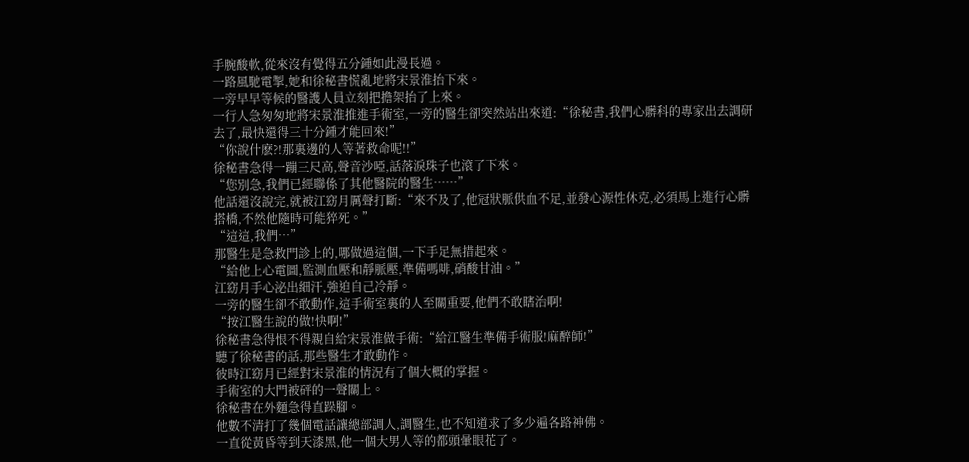手腕酸軟,從來沒有覺得五分鍾如此漫長過。
一路風馳電掣,她和徐秘書慌亂地將宋景淮抬下來。
一旁早早等候的醫護人員立刻把擔架抬了上來。
一行人急匆匆地將宋景淮推進手術室,一旁的醫生卻突然站出來道:“徐秘書,我們心髒科的專家出去調研去了,最快還得三十分鍾才能回來!”
“你說什麽?!那裏邊的人等著救命呢!!”
徐秘書急得一蹦三尺高,聲音沙啞,話落淚珠子也滾了下來。
“您別急,我們已經聯係了其他醫院的醫生……”
他話還沒說完,就被江窈月厲聲打斷:“來不及了,他冠狀脈供血不足,並發心源性休克,必須馬上進行心髒搭橋,不然他隨時可能猝死。”
“這這,我們…”
那醫生是急救門診上的,哪做過這個,一下手足無措起來。
“給他上心電圖,監測血壓和靜脈壓,準備嗎啡,硝酸甘油。”
江窈月手心泌出細汗,強迫自己冷靜。
一旁的醫生卻不敢動作,這手術室裏的人至關重要,他們不敢瞎治啊!
“按江醫生說的做!快啊!”
徐秘書急得恨不得親自給宋景淮做手術:“給江醫生準備手術服!麻醉師!”
聽了徐秘書的話,那些醫生才敢動作。
彼時江窈月已經對宋景淮的情況有了個大概的掌握。
手術室的大門被砰的一聲關上。
徐秘書在外麵急得直跺腳。
他數不清打了幾個電話讓總部調人,調醫生,也不知道求了多少遍各路神佛。
一直從黃昏等到天漆黑,他一個大男人等的都頭暈眼花了。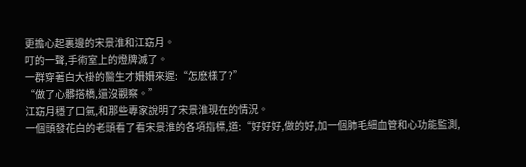更擔心起裏邊的宋景淮和江窈月。
叮的一聲,手術室上的燈牌滅了。
一群穿著白大褂的醫生才姍姍來遲:“怎麽樣了?”
“做了心髒搭橋,還沒觀察。”
江窈月穩了口氣,和那些專家說明了宋景淮現在的情況。
一個頭發花白的老頭看了看宋景淮的各項指標,道:“好好好,做的好,加一個肺毛細血管和心功能監測,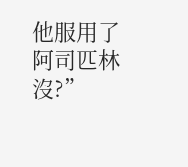他服用了阿司匹林沒?”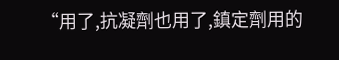“用了,抗凝劑也用了,鎮定劑用的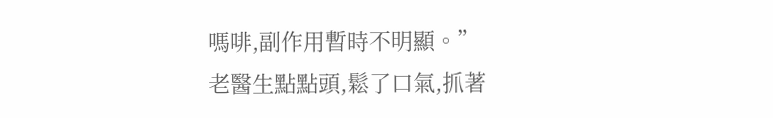嗎啡,副作用暫時不明顯。”
老醫生點點頭,鬆了口氣,抓著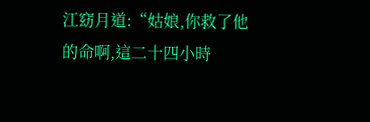江窈月道:“姑娘,你救了他的命啊,這二十四小時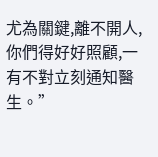尤為關鍵,離不開人,你們得好好照顧,一有不對立刻通知醫生。”